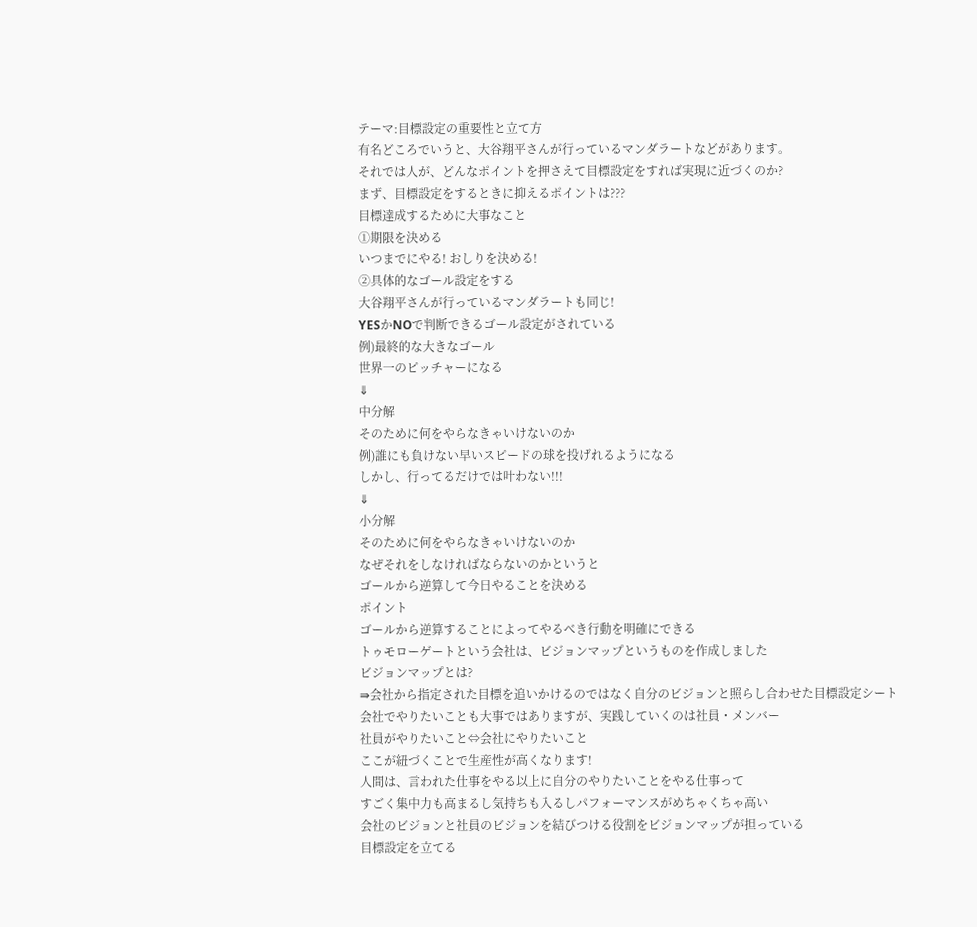テーマ:目標設定の重要性と立て方
有名どころでいうと、大谷翔平さんが行っているマンダラートなどがあります。
それでは人が、どんなポイントを押さえて目標設定をすれば実現に近づくのか?
まず、目標設定をするときに抑えるポイントは???
目標達成するために大事なこと
①期限を決める
いつまでにやる! おしりを決める!
②具体的なゴール設定をする
大谷翔平さんが行っているマンダラートも同じ!
YESかNOで判断できるゴール設定がされている
例)最終的な大きなゴール
世界一のピッチャーになる
⇓
中分解
そのために何をやらなきゃいけないのか
例)誰にも負けない早いスピードの球を投げれるようになる
しかし、行ってるだけでは叶わない!!!
⇓
小分解
そのために何をやらなきゃいけないのか
なぜそれをしなければならないのかというと
ゴールから逆算して今日やることを決める
ポイント
ゴールから逆算することによってやるべき行動を明確にできる
トゥモローゲートという会社は、ビジョンマップというものを作成しました
ビジョンマップとは?
⇛会社から指定された目標を追いかけるのではなく自分のビジョンと照らし合わせた目標設定シート
会社でやりたいことも大事ではありますが、実践していくのは社員・メンバー
社員がやりたいこと⇔会社にやりたいこと
ここが紐づくことで生産性が高くなります!
人間は、言われた仕事をやる以上に自分のやりたいことをやる仕事って
すごく集中力も高まるし気持ちも入るしパフォーマンスがめちゃくちゃ高い
会社のビジョンと社員のビジョンを結びつける役割をビジョンマップが担っている
目標設定を立てる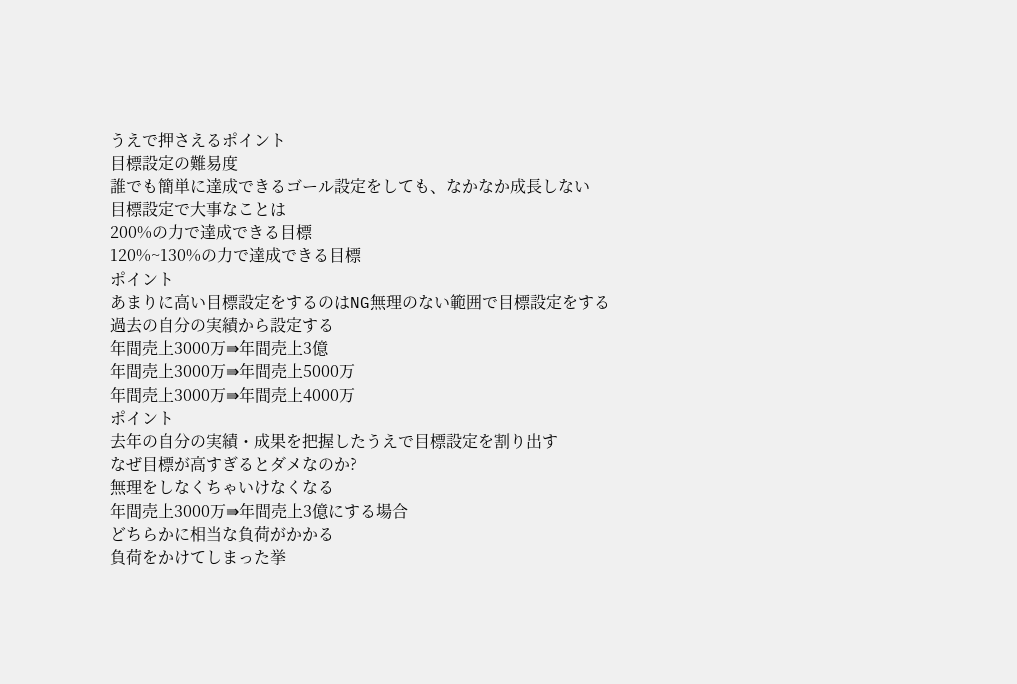うえで押さえるポイント
目標設定の難易度
誰でも簡単に達成できるゴール設定をしても、なかなか成長しない
目標設定で大事なことは
200%の力で達成できる目標
120%~130%の力で達成できる目標
ポイント
あまりに高い目標設定をするのはNG無理のない範囲で目標設定をする
過去の自分の実績から設定する
年間売上3000万⇛年間売上3億
年間売上3000万⇛年間売上5000万
年間売上3000万⇛年間売上4000万
ポイント
去年の自分の実績・成果を把握したうえで目標設定を割り出す
なぜ目標が高すぎるとダメなのか?
無理をしなくちゃいけなくなる
年間売上3000万⇛年間売上3億にする場合
どちらかに相当な負荷がかかる
負荷をかけてしまった挙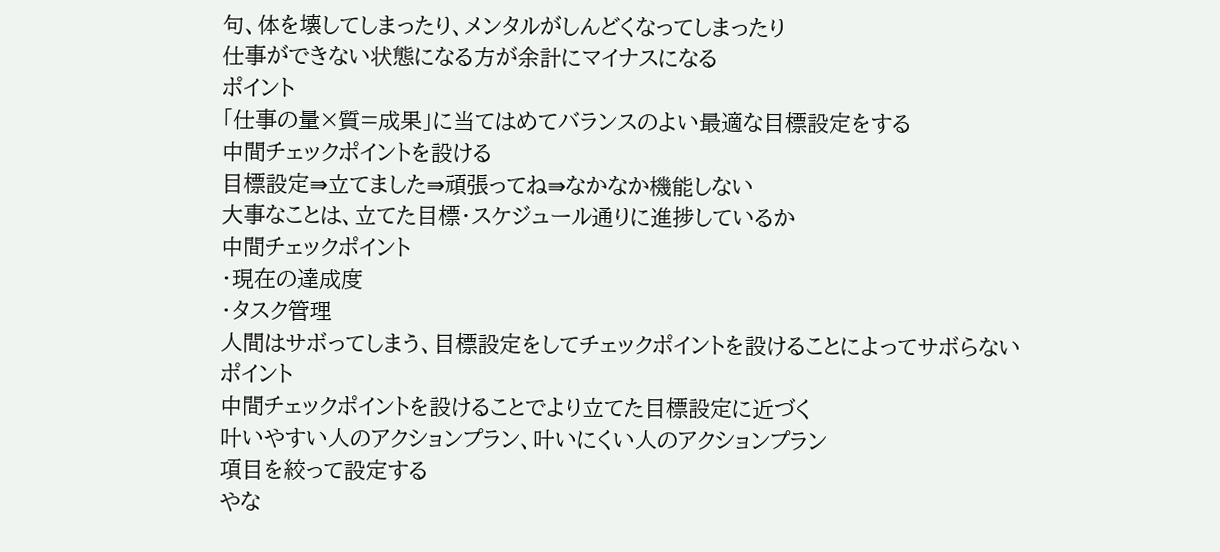句、体を壊してしまったり、メンタルがしんどくなってしまったり
仕事ができない状態になる方が余計にマイナスになる
ポイント
「仕事の量×質=成果」に当てはめてバランスのよい最適な目標設定をする
中間チェックポイントを設ける
目標設定⇛立てました⇛頑張ってね⇛なかなか機能しない
大事なことは、立てた目標・スケジュール通りに進捗しているか
中間チェックポイント
・現在の達成度
・タスク管理
人間はサボってしまう、目標設定をしてチェックポイントを設けることによってサボらない
ポイント
中間チェックポイントを設けることでより立てた目標設定に近づく
叶いやすい人のアクションプラン、叶いにくい人のアクションプラン
項目を絞って設定する
やな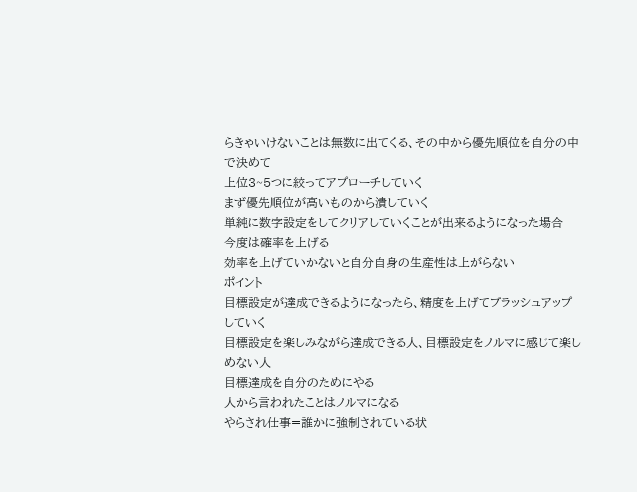らきゃいけないことは無数に出てくる、その中から優先順位を自分の中で決めて
上位3~5つに絞ってアプローチしていく
まず優先順位が高いものから潰していく
単純に数字設定をしてクリアしていくことが出来るようになった場合
今度は確率を上げる
効率を上げていかないと自分自身の生産性は上がらない
ポイント
目標設定が達成できるようになったら、精度を上げてブラッシュアップしていく
目標設定を楽しみながら達成できる人、目標設定をノルマに感じて楽しめない人
目標達成を自分のためにやる
人から言われたことはノルマになる
やらされ仕事=誰かに強制されている状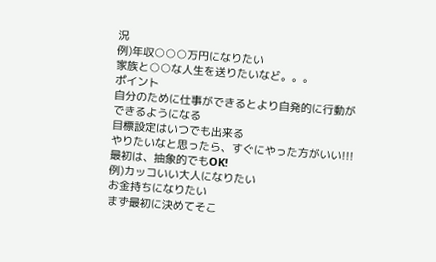況
例)年収○○○万円になりたい
家族と○○な人生を送りたいなど。。。
ポイント
自分のために仕事ができるとより自発的に行動ができるようになる
目標設定はいつでも出来る
やりたいなと思ったら、すぐにやった方がいい!!!
最初は、抽象的でもOK!
例)カッコいい大人になりたい
お金持ちになりたい
まず最初に決めてそこ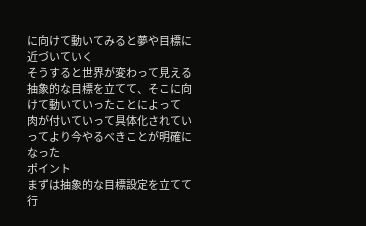に向けて動いてみると夢や目標に近づいていく
そうすると世界が変わって見える
抽象的な目標を立てて、そこに向けて動いていったことによって
肉が付いていって具体化されていってより今やるべきことが明確になった
ポイント
まずは抽象的な目標設定を立てて行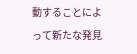動することによって新たな発見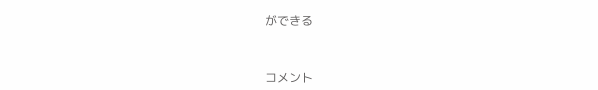ができる



コメント